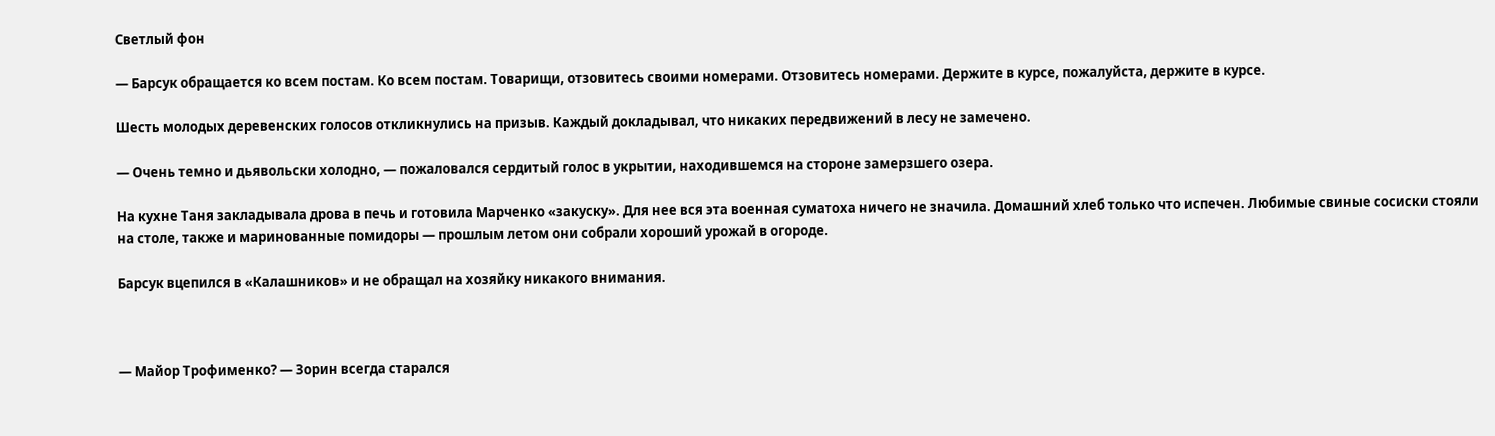Светлый фон

— Барсук обращается ко всем постам. Ко всем постам. Товарищи, отзовитесь своими номерами. Отзовитесь номерами. Держите в курсе, пожалуйста, держите в курсе.

Шесть молодых деревенских голосов откликнулись на призыв. Каждый докладывал, что никаких передвижений в лесу не замечено.

— Очень темно и дьявольски холодно, — пожаловался сердитый голос в укрытии, находившемся на стороне замерзшего озера.

На кухне Таня закладывала дрова в печь и готовила Марченко «закуску». Для нее вся эта военная суматоха ничего не значила. Домашний хлеб только что испечен. Любимые свиные сосиски стояли на столе, также и маринованные помидоры — прошлым летом они собрали хороший урожай в огороде.

Барсук вцепился в «Калашников» и не обращал на хозяйку никакого внимания.



— Майор Трофименко? — Зорин всегда старался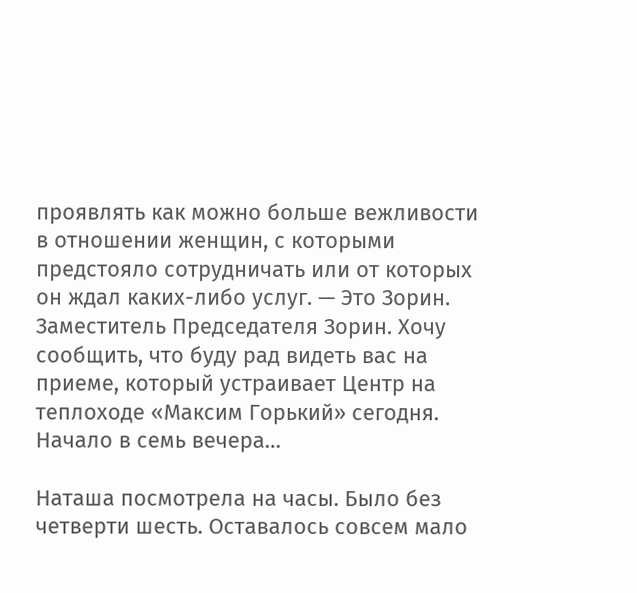проявлять как можно больше вежливости в отношении женщин, с которыми предстояло сотрудничать или от которых он ждал каких-либо услуг. — Это Зорин. Заместитель Председателя Зорин. Хочу сообщить, что буду рад видеть вас на приеме, который устраивает Центр на теплоходе «Максим Горький» сегодня. Начало в семь вечера…

Наташа посмотрела на часы. Было без четверти шесть. Оставалось совсем мало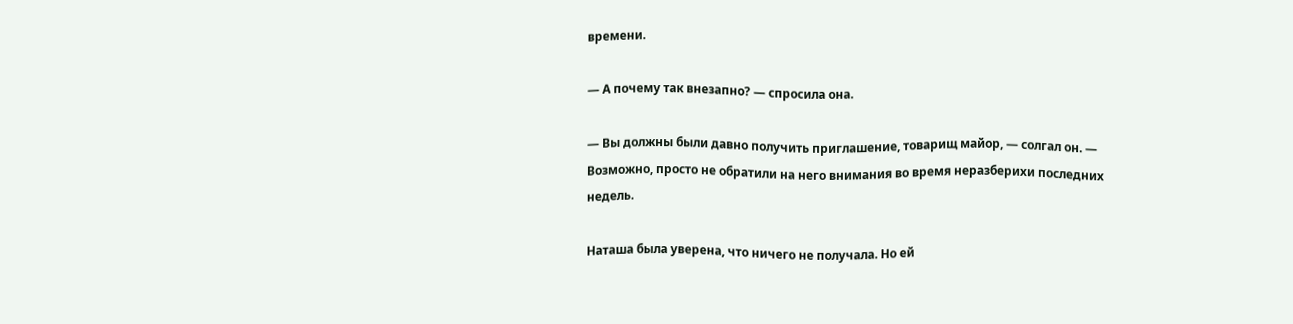времени.

— А почему так внезапно? — спросила она.

— Вы должны были давно получить приглашение, товарищ майор, — солгал он. — Возможно, просто не обратили на него внимания во время неразберихи последних недель.

Наташа была уверена, что ничего не получала. Но ей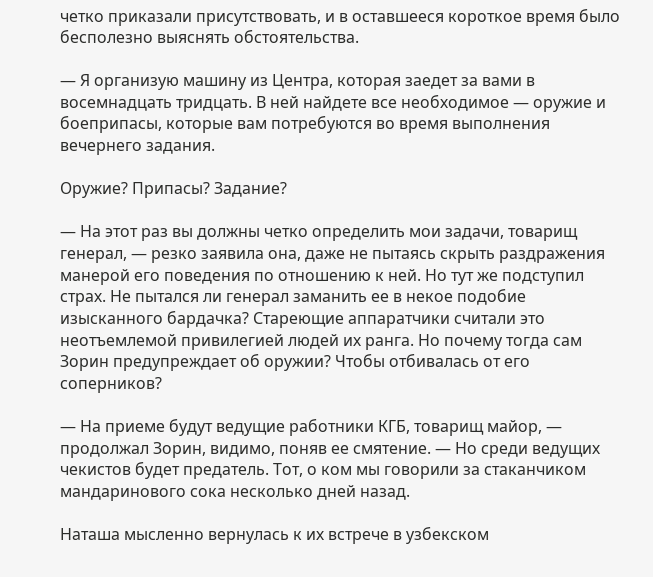четко приказали присутствовать, и в оставшееся короткое время было бесполезно выяснять обстоятельства.

— Я организую машину из Центра, которая заедет за вами в восемнадцать тридцать. В ней найдете все необходимое — оружие и боеприпасы, которые вам потребуются во время выполнения вечернего задания.

Оружие? Припасы? Задание?

— На этот раз вы должны четко определить мои задачи, товарищ генерал, — резко заявила она, даже не пытаясь скрыть раздражения манерой его поведения по отношению к ней. Но тут же подступил страх. Не пытался ли генерал заманить ее в некое подобие изысканного бардачка? Стареющие аппаратчики считали это неотъемлемой привилегией людей их ранга. Но почему тогда сам Зорин предупреждает об оружии? Чтобы отбивалась от его соперников?

— На приеме будут ведущие работники КГБ, товарищ майор, — продолжал Зорин, видимо, поняв ее смятение. — Но среди ведущих чекистов будет предатель. Тот, о ком мы говорили за стаканчиком мандаринового сока несколько дней назад.

Наташа мысленно вернулась к их встрече в узбекском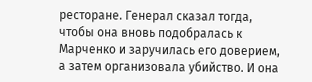ресторане. Генерал сказал тогда, чтобы она вновь подобралась к Марченко и заручилась его доверием, а затем организовала убийство. И она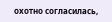охотно согласилась,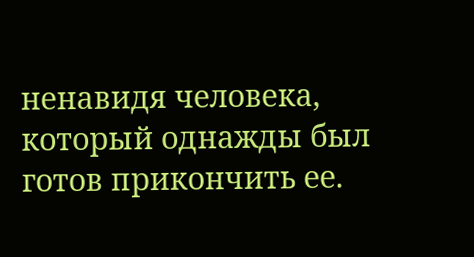ненавидя человека, который однажды был готов прикончить ее.